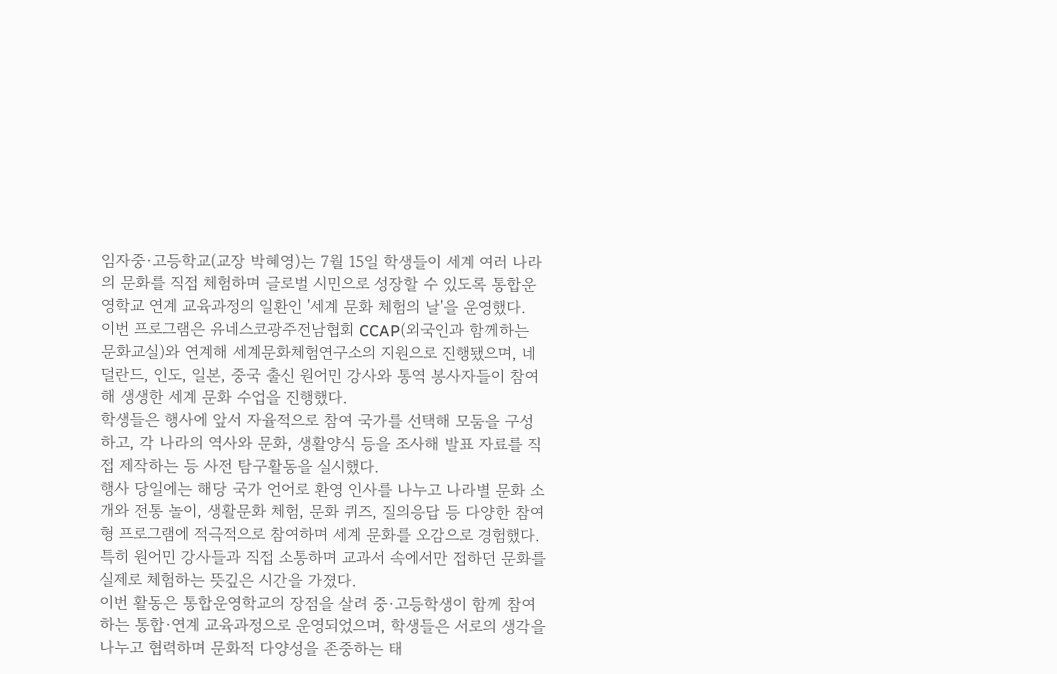임자중·고등학교(교장 박혜영)는 7월 15일 학생들이 세계 여러 나라의 문화를 직접 체험하며 글로벌 시민으로 성장할 수 있도록 통합운영학교 연계 교육과정의 일환인 '세계 문화 체험의 날'을 운영했다.
이번 프로그램은 유네스코광주전남협회 CCAP(외국인과 함께하는 문화교실)와 연계해 세계문화체험연구소의 지원으로 진행됐으며, 네덜란드, 인도, 일본, 중국 출신 원어민 강사와 통역 봉사자들이 참여해 생생한 세계 문화 수업을 진행했다.
학생들은 행사에 앞서 자율적으로 참여 국가를 선택해 모둠을 구성하고, 각 나라의 역사와 문화, 생활양식 등을 조사해 발표 자료를 직접 제작하는 등 사전 탐구활동을 실시했다.
행사 당일에는 해당 국가 언어로 환영 인사를 나누고 나라별 문화 소개와 전통 놀이, 생활문화 체험, 문화 퀴즈, 질의응답 등 다양한 참여형 프로그램에 적극적으로 참여하며 세계 문화를 오감으로 경험했다.
특히 원어민 강사들과 직접 소통하며 교과서 속에서만 접하던 문화를 실제로 체험하는 뜻깊은 시간을 가졌다.
이번 활동은 통합운영학교의 장점을 살려 중·고등학생이 함께 참여하는 통합·연계 교육과정으로 운영되었으며, 학생들은 서로의 생각을 나누고 협력하며 문화적 다양성을 존중하는 태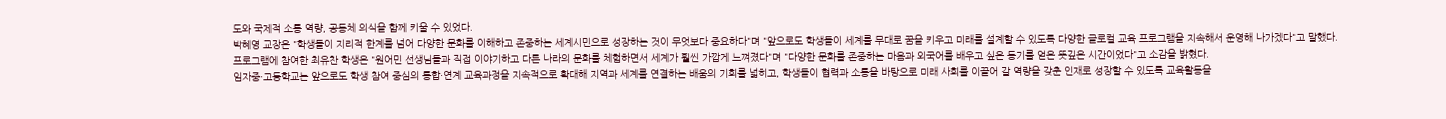도와 국제적 소통 역량, 공동체 의식을 함께 키울 수 있었다.
박혜영 교장은 "학생들이 지리적 한계를 넘어 다양한 문화를 이해하고 존중하는 세계시민으로 성장하는 것이 무엇보다 중요하다"며 "앞으로도 학생들이 세계를 무대로 꿈을 키우고 미래를 설계할 수 있도록 다양한 글로컬 교육 프로그램을 지속해서 운영해 나가겠다"고 말했다.
프로그램에 참여한 최유찬 학생은 "원어민 선생님들과 직접 이야기하고 다른 나라의 문화를 체험하면서 세계가 훨씬 가깝게 느껴졌다"며 "다양한 문화를 존중하는 마음과 외국어를 배우고 싶은 동기를 얻은 뜻깊은 시간이었다"고 소감을 밝혔다.
임자중·고등학교는 앞으로도 학생 참여 중심의 통합·연계 교육과정을 지속적으로 확대해 지역과 세계를 연결하는 배움의 기회를 넓히고, 학생들이 협력과 소통을 바탕으로 미래 사회를 이끌어 갈 역량을 갖춘 인재로 성장할 수 있도록 교육활동을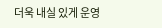더욱 내실 있게 운영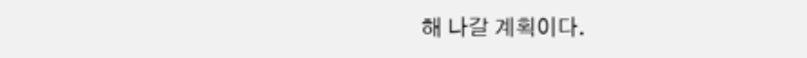해 나갈 계획이다.